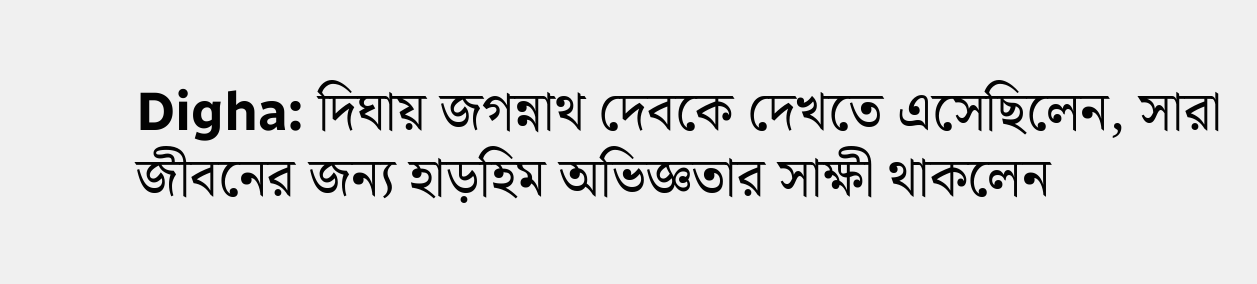Digha: দিঘায় জগন্নাথ দেবকে দেখতে এসেছিলেন, সারা জীবনের জন্য হাড়হিম অভিজ্ঞতার সাক্ষী থাকলেন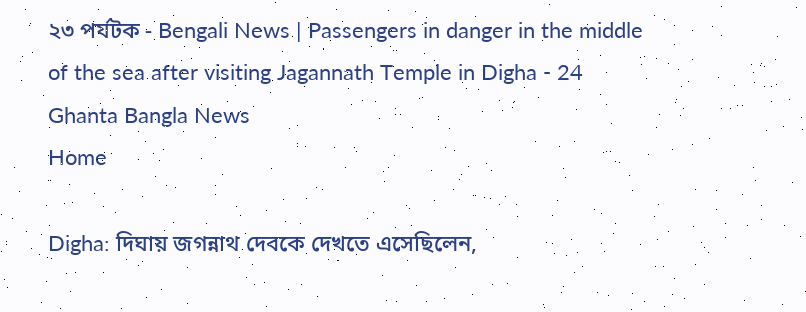২৩ পর্যটক - Bengali News | Passengers in danger in the middle of the sea after visiting Jagannath Temple in Digha - 24 Ghanta Bangla News
Home

Digha: দিঘায় জগন্নাথ দেবকে দেখতে এসেছিলেন,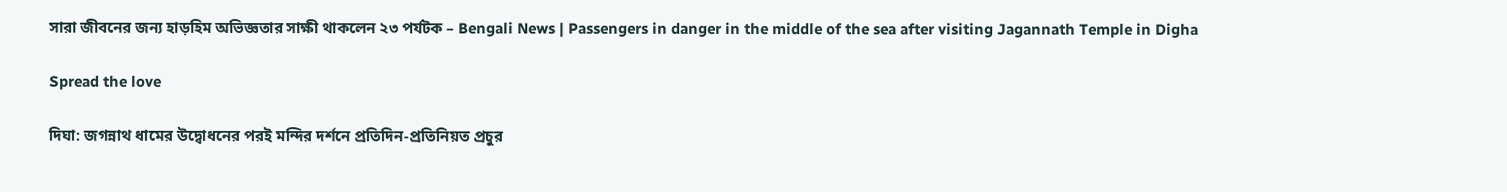সারা জীবনের জন্য হাড়হিম অভিজ্ঞতার সাক্ষী থাকলেন ২৩ পর্যটক – Bengali News | Passengers in danger in the middle of the sea after visiting Jagannath Temple in Digha

Spread the love

দিঘা: জগন্নাথ ধামের উদ্বোধনের পরই মন্দির দর্শনে প্রতিদিন-প্রতিনিয়ত প্রচুর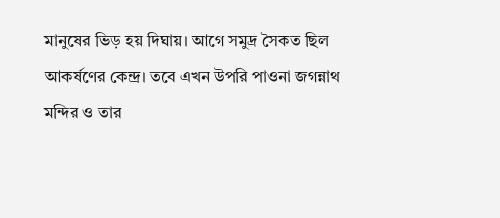মানুষের ভিড় হয় দিঘায়। আগে সমুদ্র সৈকত ছিল আকর্ষণের কেন্দ্র। তবে এখন উপরি পাওনা জগন্নাথ মন্দির ও তার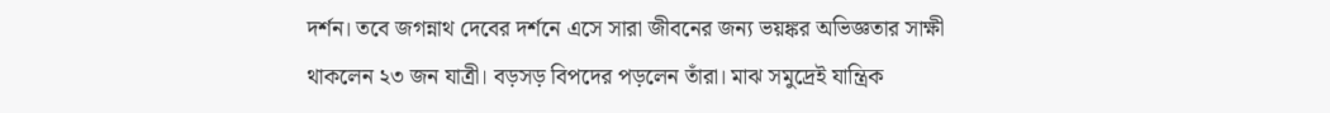দর্শন। তবে জগন্নাথ দেবের দর্শনে এসে সারা জীবনের জন্য ভয়ঙ্কর অভিজ্ঞতার সাক্ষী থাকলেন ২৩ জন যাত্রী। বড়সড় বিপদের পড়লেন তাঁরা। মাঝ সমুদ্রেই যান্ত্রিক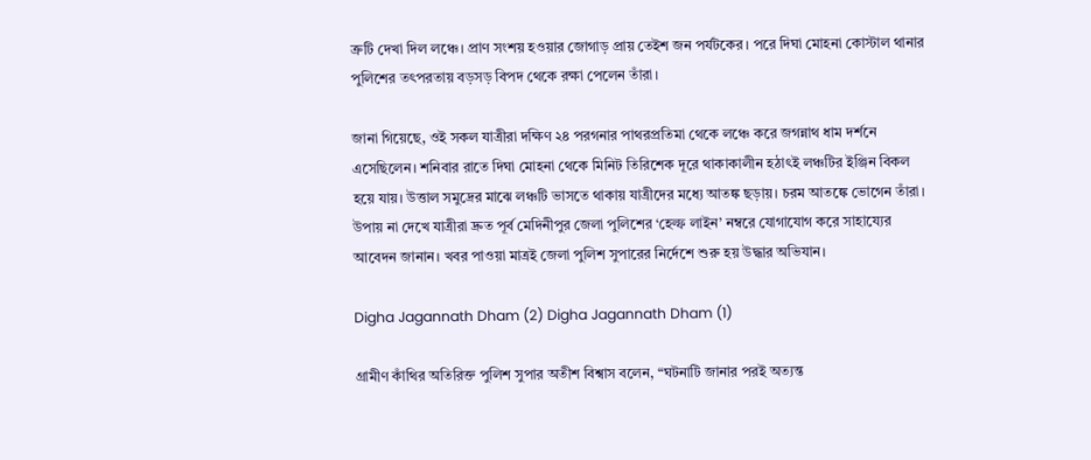ত্রুটি দেখা দিল লঞ্চে। প্রাণ সংশয় হওয়ার জোগাড় প্রায় তেইশ জন পর্যটকের। পরে দিঘা মোহনা কোস্টাল থানার পুলিশের তৎপরতায় বড়সড় বিপদ থেকে রক্ষা পেলেন তাঁরা।

জানা গিয়েছে, ওই সকল যাত্রীরা দক্ষিণ ২৪ পরগনার পাথরপ্রতিমা থেকে লঞ্চে করে জগন্নাথ ধাম দর্শনে এসেছিলেন। শনিবার রাতে দিঘা মোহনা থেকে মিনিট তিরিশেক দূরে থাকাকালীন হঠাৎই লঞ্চটির ইঞ্জিন বিকল হয়ে যায়। উত্তাল সমুদ্রের মাঝে লঞ্চটি ভাসতে থাকায় যাত্রীদের মধ্যে আতঙ্ক ছড়ায়। চরম আতঙ্কে ভোগেন তাঁরা। উপায় না দেখে যাত্রীরা দ্রুত পূর্ব মেদিনীপুর জেলা পুলিশের ‘হেল্ফ লাইন’ নম্বরে যোগাযোগ করে সাহায্যের আবেদন জানান। খবর পাওয়া মাত্রই জেলা পুলিশ সুপারের নির্দেশে শুরু হয় উদ্ধার অভিযান।

Digha Jagannath Dham (2) Digha Jagannath Dham (1)

গ্রামীণ কাঁথির অতিরিক্ত পুলিশ সুপার অতীশ বিশ্বাস বলেন, “ঘটনাটি জানার পরই অত্যন্ত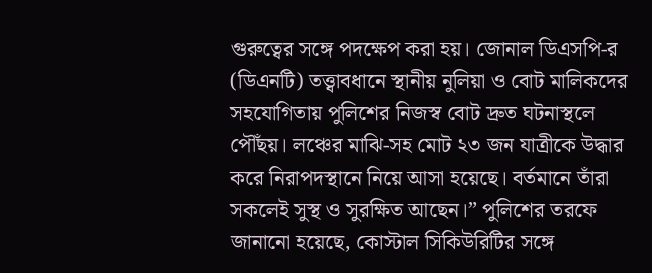গুরুত্বের সঙ্গে পদক্ষেপ করা হয়। জোনাল ডিএসপি-র (ডিএনটি) তত্ত্বাবধানে স্থানীয় নুলিয়া ও বোট মালিকদের সহযোগিতায় পুলিশের নিজস্ব বোট দ্রুত ঘটনাস্থলে পৌঁছয়। লঞ্চের মাঝি-সহ মোট ২৩ জন যাত্রীকে উদ্ধার করে নিরাপদস্থানে নিয়ে আসা হয়েছে। বর্তমানে তাঁরা সকলেই সুস্থ ও সুরক্ষিত আছেন।” পুলিশের তরফে জানানো হয়েছে, কোস্টাল সিকিউরিটির সঙ্গে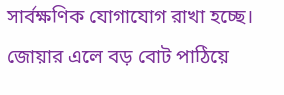সার্বক্ষণিক যোগাযোগ রাখা হচ্ছে। জোয়ার এলে বড় বোট পাঠিয়ে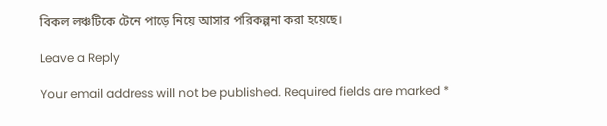বিকল লঞ্চটিকে টেনে পাড়ে নিয়ে আসার পরিকল্পনা করা হয়েছে।

Leave a Reply

Your email address will not be published. Required fields are marked *